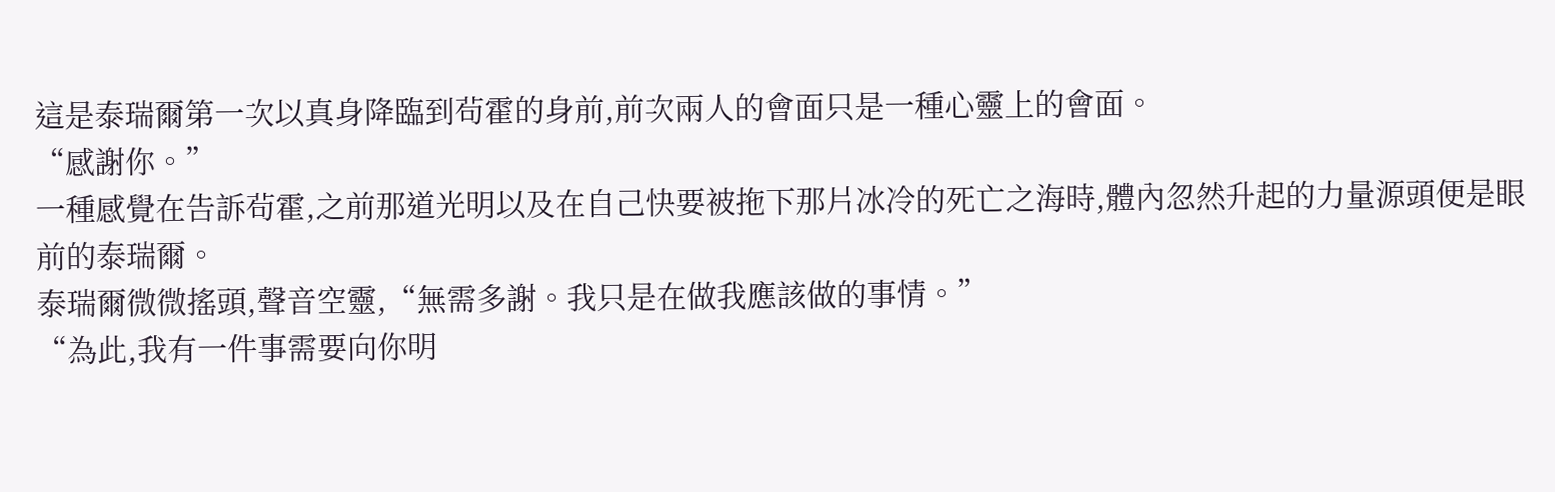這是泰瑞爾第一次以真身降臨到茍霍的身前,前次兩人的會面只是一種心靈上的會面。
“感謝你。”
一種感覺在告訴茍霍,之前那道光明以及在自己快要被拖下那片冰冷的死亡之海時,體內忽然升起的力量源頭便是眼前的泰瑞爾。
泰瑞爾微微搖頭,聲音空靈,“無需多謝。我只是在做我應該做的事情。”
“為此,我有一件事需要向你明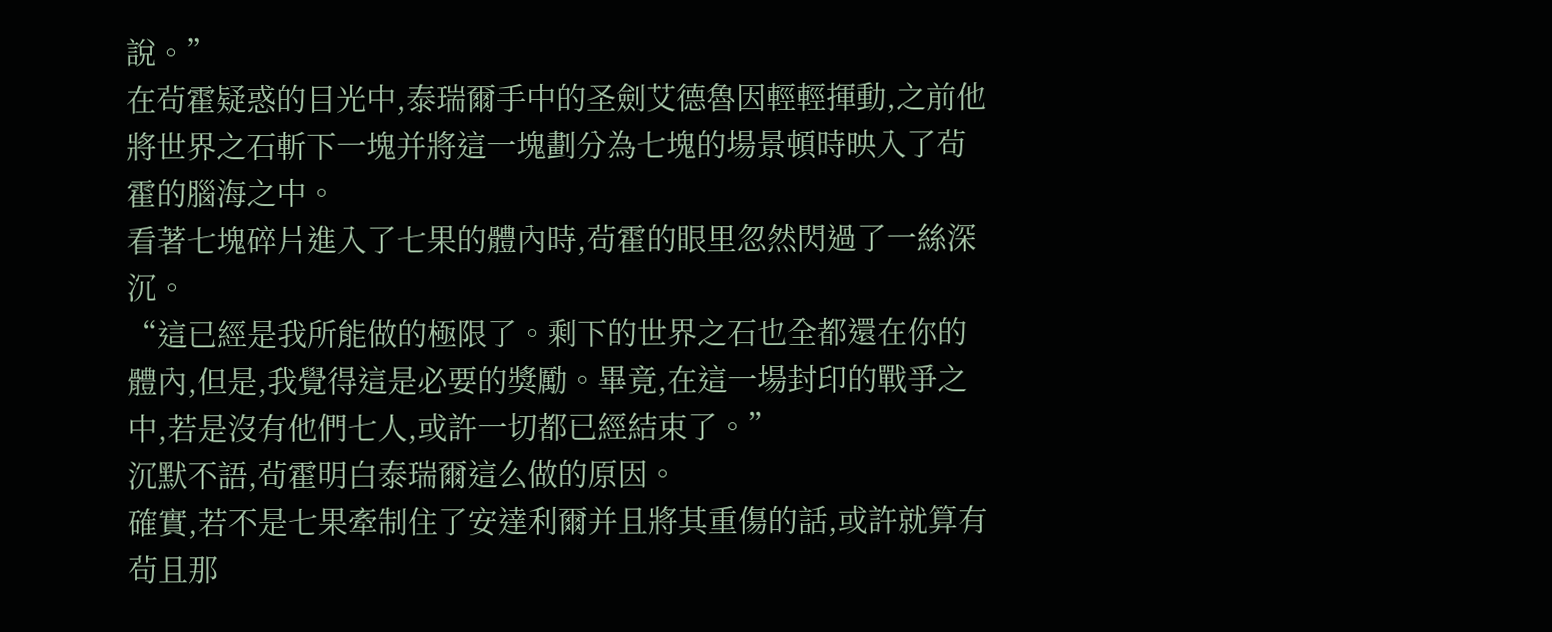說。”
在茍霍疑惑的目光中,泰瑞爾手中的圣劍艾德魯因輕輕揮動,之前他將世界之石斬下一塊并將這一塊劃分為七塊的場景頓時映入了茍霍的腦海之中。
看著七塊碎片進入了七果的體內時,茍霍的眼里忽然閃過了一絲深沉。
“這已經是我所能做的極限了。剩下的世界之石也全都還在你的體內,但是,我覺得這是必要的獎勵。畢竟,在這一場封印的戰爭之中,若是沒有他們七人,或許一切都已經結束了。”
沉默不語,茍霍明白泰瑞爾這么做的原因。
確實,若不是七果牽制住了安達利爾并且將其重傷的話,或許就算有茍且那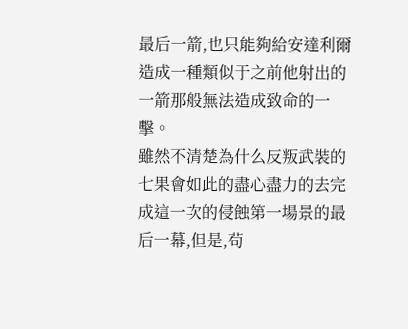最后一箭,也只能夠給安達利爾造成一種類似于之前他射出的一箭那般無法造成致命的一擊。
雖然不清楚為什么反叛武裝的七果會如此的盡心盡力的去完成這一次的侵蝕第一場景的最后一幕,但是,茍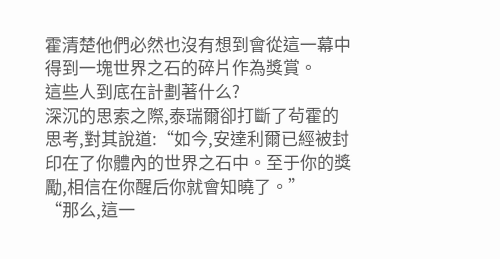霍清楚他們必然也沒有想到會從這一幕中得到一塊世界之石的碎片作為獎賞。
這些人到底在計劃著什么?
深沉的思索之際,泰瑞爾卻打斷了茍霍的思考,對其說道:“如今,安達利爾已經被封印在了你體內的世界之石中。至于你的獎勵,相信在你醒后你就會知曉了。”
“那么,這一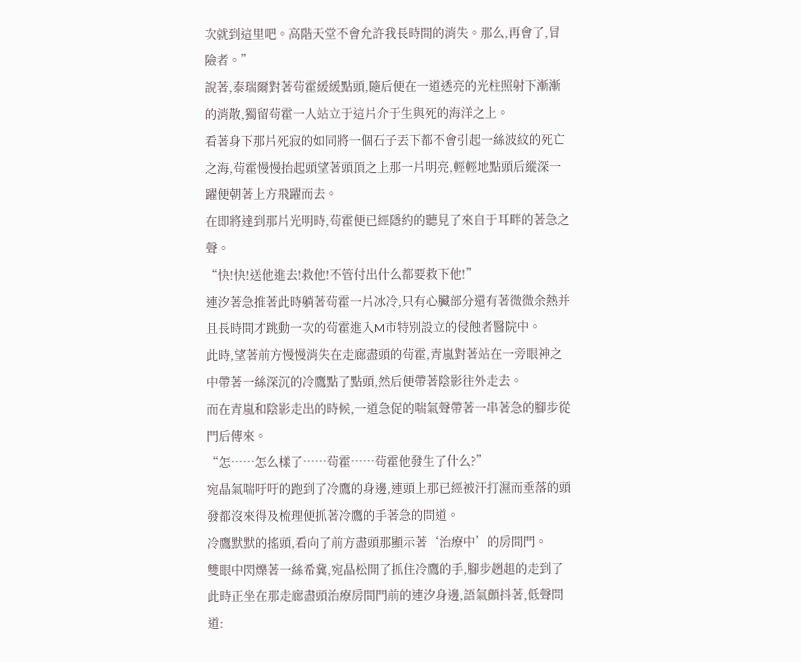次就到這里吧。高階天堂不會允許我長時間的消失。那么,再會了,冒險者。”
說著,泰瑞爾對著茍霍緩緩點頭,隨后便在一道透亮的光柱照射下漸漸的消散,獨留茍霍一人站立于這片介于生與死的海洋之上。
看著身下那片死寂的如同將一個石子丟下都不會引起一絲波紋的死亡之海,茍霍慢慢抬起頭望著頭頂之上那一片明亮,輕輕地點頭后縱深一躍便朝著上方飛躍而去。
在即將達到那片光明時,茍霍便已經隱約的聽見了來自于耳畔的著急之聲。
“快!快!送他進去!救他!不管付出什么都要救下他!”
連汐著急推著此時躺著茍霍一片冰冷,只有心臟部分還有著微微余熱并且長時間才跳動一次的茍霍進入M市特別設立的侵蝕者醫院中。
此時,望著前方慢慢消失在走廊盡頭的茍霍,青嵐對著站在一旁眼神之中帶著一絲深沉的冷鷹點了點頭,然后便帶著陰影往外走去。
而在青嵐和陰影走出的時候,一道急促的喘氣聲帶著一串著急的腳步從門后傳來。
“怎……怎么樣了……茍霍……茍霍他發生了什么?”
宛晶氣喘吁吁的跑到了冷鷹的身邊,連頭上那已經被汗打濕而垂落的頭發都沒來得及梳理便抓著冷鷹的手著急的問道。
冷鷹默默的搖頭,看向了前方盡頭那顯示著‘治療中’的房間門。
雙眼中閃爍著一絲希冀,宛晶松開了抓住冷鷹的手,腳步趔趄的走到了此時正坐在那走廊盡頭治療房間門前的連汐身邊,語氣顫抖著,低聲問道: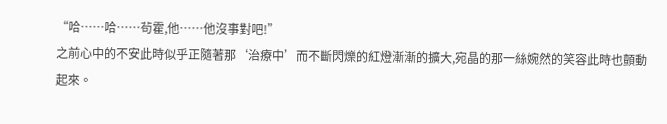“哈……哈……茍霍,他……他沒事對吧!”
之前心中的不安此時似乎正隨著那‘治療中’而不斷閃爍的紅燈漸漸的擴大,宛晶的那一絲婉然的笑容此時也顫動起來。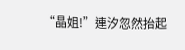“晶姐!”連汐忽然抬起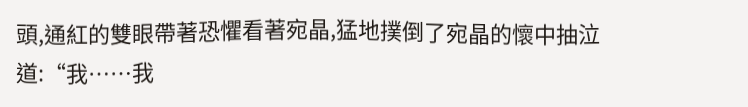頭,通紅的雙眼帶著恐懼看著宛晶,猛地撲倒了宛晶的懷中抽泣道:“我……我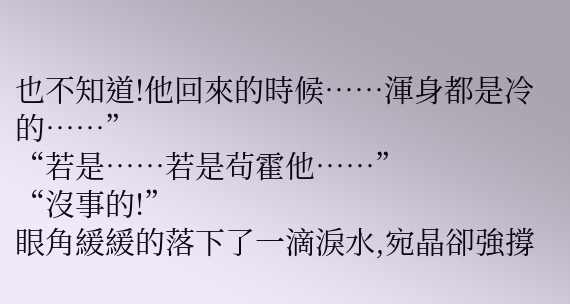也不知道!他回來的時候……渾身都是冷的……”
“若是……若是茍霍他……”
“沒事的!”
眼角緩緩的落下了一滴淚水,宛晶卻強撐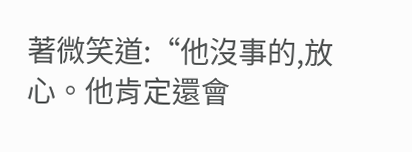著微笑道:“他沒事的,放心。他肯定還會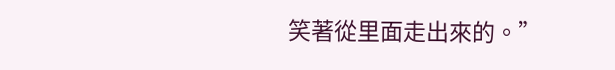笑著從里面走出來的。”